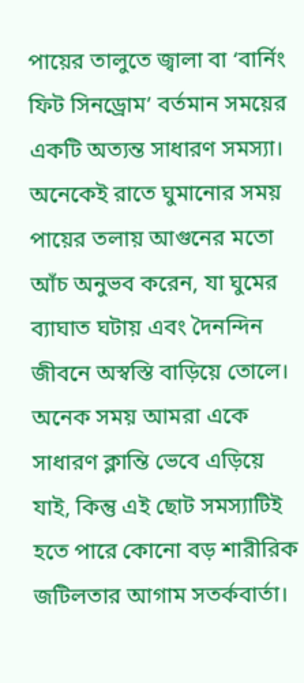পায়ের তালুতে জ্বালা বা ‘বার্নিং ফিট সিনড্রোম’ বর্তমান সময়ের একটি অত্যন্ত সাধারণ সমস্যা। অনেকেই রাতে ঘুমানোর সময় পায়ের তলায় আগুনের মতো আঁচ অনুভব করেন, যা ঘুমের ব্যাঘাত ঘটায় এবং দৈনন্দিন জীবনে অস্বস্তি বাড়িয়ে তোলে। অনেক সময় আমরা একে সাধারণ ক্লান্তি ভেবে এড়িয়ে যাই, কিন্তু এই ছোট সমস্যাটিই হতে পারে কোনো বড় শারীরিক জটিলতার আগাম সতর্কবার্তা।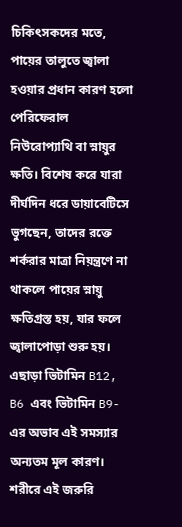চিকিৎসকদের মতে, পায়ের তালুতে জ্বালা হওয়ার প্রধান কারণ হলো পেরিফেরাল নিউরোপ্যাথি বা স্নায়ুর ক্ষতি। বিশেষ করে যারা দীর্ঘদিন ধরে ডায়াবেটিসে ভুগছেন, তাদের রক্তে শর্করার মাত্রা নিয়ন্ত্রণে না থাকলে পায়ের স্নায়ু ক্ষতিগ্রস্ত হয়, যার ফলে জ্বালাপোড়া শুরু হয়। এছাড়া ভিটামিন B12, B6 এবং ভিটামিন B9-এর অভাব এই সমস্যার অন্যতম মূল কারণ। শরীরে এই জরুরি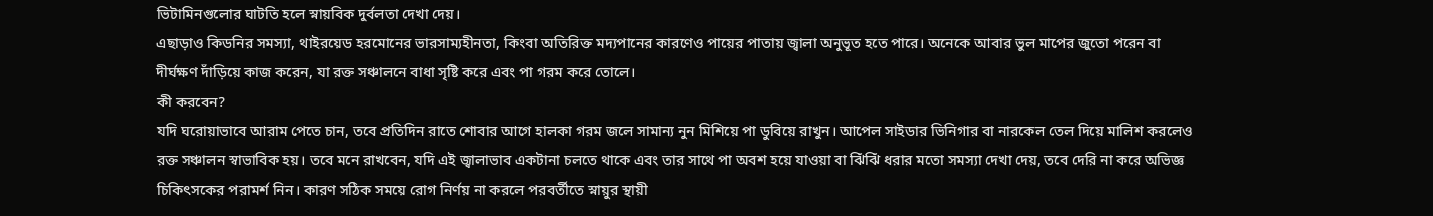ভিটামিনগুলোর ঘাটতি হলে স্নায়বিক দুর্বলতা দেখা দেয়।
এছাড়াও কিডনির সমস্যা, থাইরয়েড হরমোনের ভারসাম্যহীনতা, কিংবা অতিরিক্ত মদ্যপানের কারণেও পায়ের পাতায় জ্বালা অনুভূত হতে পারে। অনেকে আবার ভুল মাপের জুতো পরেন বা দীর্ঘক্ষণ দাঁড়িয়ে কাজ করেন, যা রক্ত সঞ্চালনে বাধা সৃষ্টি করে এবং পা গরম করে তোলে।
কী করবেন?
যদি ঘরোয়াভাবে আরাম পেতে চান, তবে প্রতিদিন রাতে শোবার আগে হালকা গরম জলে সামান্য নুন মিশিয়ে পা ডুবিয়ে রাখুন। আপেল সাইডার ভিনিগার বা নারকেল তেল দিয়ে মালিশ করলেও রক্ত সঞ্চালন স্বাভাবিক হয়। তবে মনে রাখবেন, যদি এই জ্বালাভাব একটানা চলতে থাকে এবং তার সাথে পা অবশ হয়ে যাওয়া বা ঝিঁঝিঁ ধরার মতো সমস্যা দেখা দেয়, তবে দেরি না করে অভিজ্ঞ চিকিৎসকের পরামর্শ নিন। কারণ সঠিক সময়ে রোগ নির্ণয় না করলে পরবর্তীতে স্নায়ুর স্থায়ী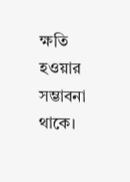ক্ষতি হওয়ার সম্ভাবনা থাকে।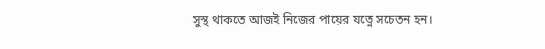সুস্থ থাকতে আজই নিজের পায়ের যত্নে সচেতন হন।